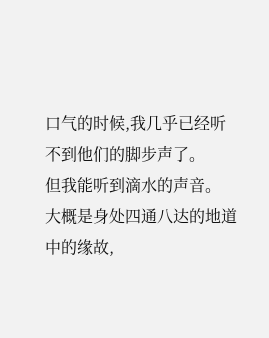口气的时候,我几乎已经听不到他们的脚步声了。
但我能听到滴水的声音。
大概是身处四通八达的地道中的缘故,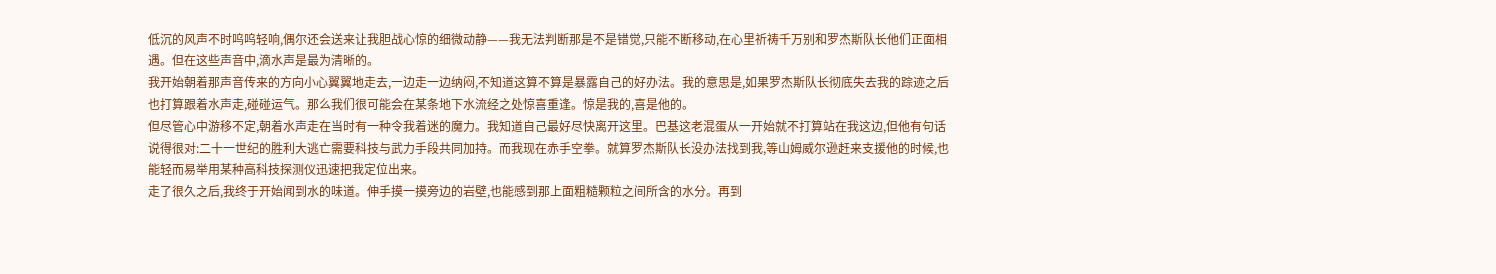低沉的风声不时呜呜轻响,偶尔还会送来让我胆战心惊的细微动静——我无法判断那是不是错觉,只能不断移动,在心里祈祷千万别和罗杰斯队长他们正面相遇。但在这些声音中,滴水声是最为清晰的。
我开始朝着那声音传来的方向小心翼翼地走去,一边走一边纳闷,不知道这算不算是暴露自己的好办法。我的意思是,如果罗杰斯队长彻底失去我的踪迹之后也打算跟着水声走,碰碰运气。那么我们很可能会在某条地下水流经之处惊喜重逢。惊是我的,喜是他的。
但尽管心中游移不定,朝着水声走在当时有一种令我着迷的魔力。我知道自己最好尽快离开这里。巴基这老混蛋从一开始就不打算站在我这边,但他有句话说得很对:二十一世纪的胜利大逃亡需要科技与武力手段共同加持。而我现在赤手空拳。就算罗杰斯队长没办法找到我,等山姆威尔逊赶来支援他的时候,也能轻而易举用某种高科技探测仪迅速把我定位出来。
走了很久之后,我终于开始闻到水的味道。伸手摸一摸旁边的岩壁,也能感到那上面粗糙颗粒之间所含的水分。再到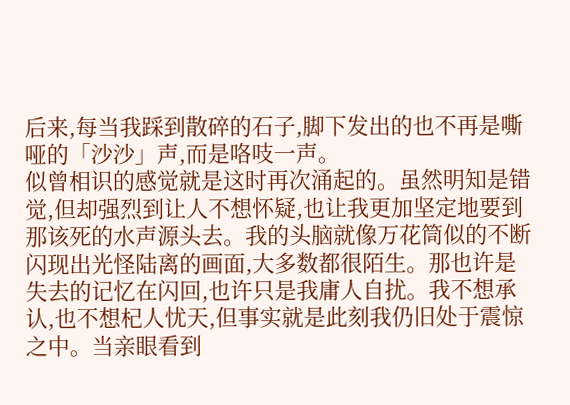后来,每当我踩到散碎的石子,脚下发出的也不再是嘶哑的「沙沙」声,而是咯吱一声。
似曾相识的感觉就是这时再次涌起的。虽然明知是错觉,但却强烈到让人不想怀疑,也让我更加坚定地要到那该死的水声源头去。我的头脑就像万花筒似的不断闪现出光怪陆离的画面,大多数都很陌生。那也许是失去的记忆在闪回,也许只是我庸人自扰。我不想承认,也不想杞人忧天,但事实就是此刻我仍旧处于震惊之中。当亲眼看到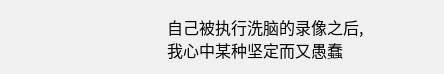自己被执行洗脑的录像之后,我心中某种坚定而又愚蠢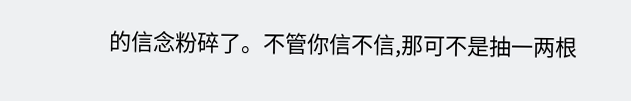的信念粉碎了。不管你信不信,那可不是抽一两根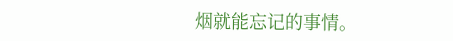烟就能忘记的事情。